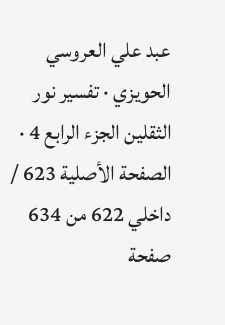عبد علي العروسي الحويزي · تفسير نور الثقلين الجزء الرابع 4 · الصفحة الأصلية 623 / داخلي 622 من 634
صفحة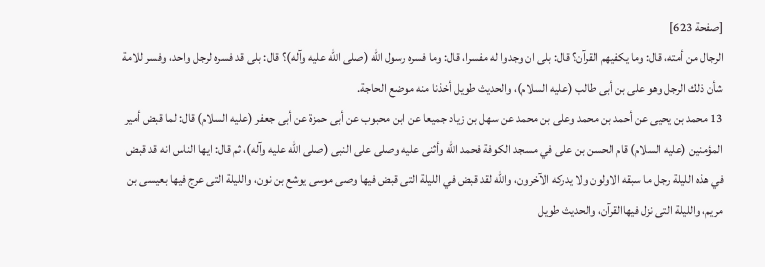[صفحة 623]
الرجال من أمته، قال: وما يكفيهم القرآن؟ قال: بلى ان وجدوا له مفسرا، قال: وما فسره رسول الله (صلى الله عليه وآله)؟ قال: بلى قد فسره لرجل واحد، وفسر للامة شأن ذلك الرجل وهو على بن أبى طالب (عليه السلام)، والحديث طويل أخذنا منه موضع الحاجة.
13 محمد بن يحيى عن أحمد بن محمد وعلى بن محمد عن سهل بن زياد جميعا عن ابن محبوب عن أبى حمزة عن أبى جعفر (عليه السلام) قال: لما قبض أمير المؤمنين (عليه السلام) قام الحسن بن على في مسجد الكوفة فحمد الله وأثنى عليه وصلى على النبى (صلى الله عليه وآله)، ثم قال: ايها الناس انه قد قبض في هذه الليلة رجل ما سبقه الاولون ولا يدركه الآخرون، والله لقد قبض في الليلة التى قبض فيها وصى موسى يوشع بن نون، والليلة التى عرج فيها بعيسى بن مريم، والليلة التى نزل فيهاالقرآن، والحديث طويل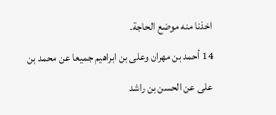اخذنا منه موضع الحاجة.
14 أحمد بن مهران وعلى بن ابراهيم جميعا عن محمد بن على عن الحسن بن راشد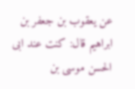عن يعقوب بن جعفر بن ابراهيم قال: كنت عند ابى الحسن موسى بن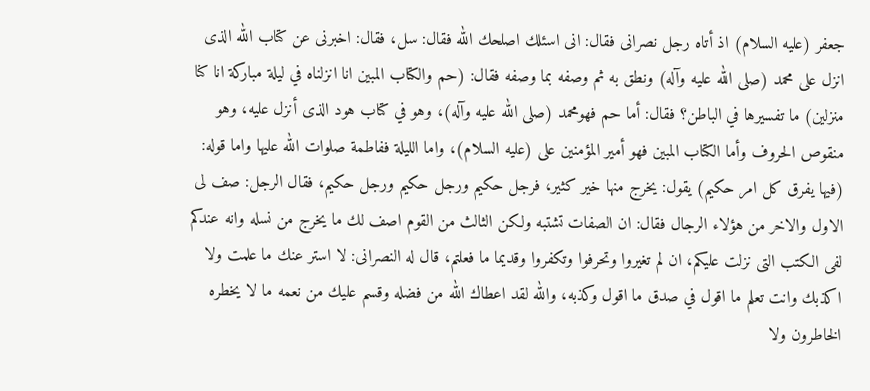جعفر (عليه السلام) اذ أتاه رجل نصرانى فقال: انى اسئلك اصلحك الله فقال: سل، فقال: اخبرنى عن كتاب الله الذى انزل على محمد (صلى الله عليه وآله) ونطق به ثم وصفه بما وصفه فقال: (حم والكتاب المبين انا انزلناه في ليلة مباركة انا كنا منزلين) ما تفسيرها في الباطن؟ فقال: أما حم فهومحمد (صلى الله عليه وآله)، وهو في كتاب هود الذى أنزل عليه، وهو منقوص الحروف وأما الكتاب المبين فهو أمير المؤمنين على (عليه السلام)، واما الليلة ففاطمة صلوات الله عليها واما قوله: (فيها يفرق كل امر حكيم) يقول: يخرج منها خير كثير، فرجل حكيم ورجل حكيم ورجل حكيم، فقال الرجل: صف لى الاول والاخر من هؤلاء الرجال فقال: ان الصفات تشتبه ولكن الثالث من القوم اصف لك ما يخرج من نسله وانه عندكم لفى الكتب التى نزلت عليكم، ان لم تغيروا وتحرفوا وتكفروا وقديما ما فعلتم، قال له النصرانى: لا استر عنك ما علمت ولا اكذبك وانت تعلم ما اقول في صدق ما اقول وكذبه، والله لقد اعطاك الله من فضله وقسم عليك من نعمه ما لا يخطره الخاطرون ولا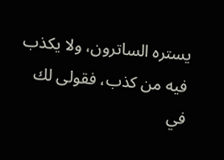يستره الساترون، ولا يكذب فيه من كذب، فقولى لك في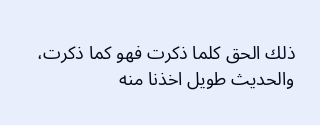ذلك الحق كلما ذكرت فهو كما ذكرت، والحديث طويل اخذنا منه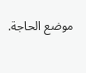موضع الحاجة.